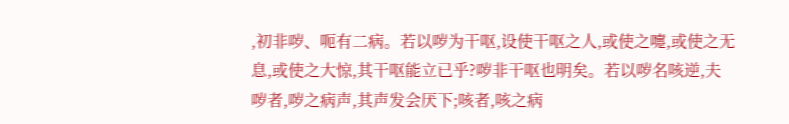,初非哕、呃有二病。若以哕为干呕,设使干呕之人,或使之嚏,或使之无息,或使之大惊,其干呕能立已乎?哕非干呕也明矣。若以哕名咳逆,夫哕者,哕之病声,其声发会厌下;咳者,咳之病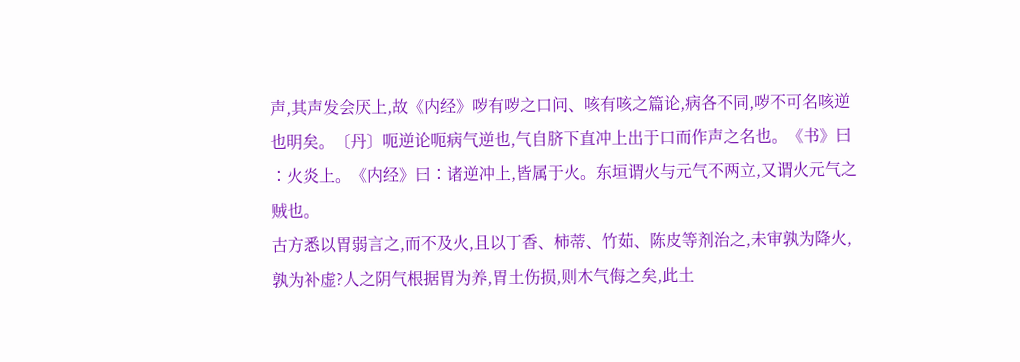声,其声发会厌上,故《内经》哕有哕之口问、咳有咳之篇论,病各不同,哕不可名咳逆也明矣。〔丹〕呃逆论呃病气逆也,气自脐下直冲上出于口而作声之名也。《书》曰∶火炎上。《内经》曰∶诸逆冲上,皆属于火。东垣谓火与元气不两立,又谓火元气之贼也。
古方悉以胃弱言之,而不及火,且以丁香、柿蒂、竹茹、陈皮等剂治之,未审孰为降火,孰为补虚?人之阴气根据胃为养,胃土伤损,则木气侮之矣,此土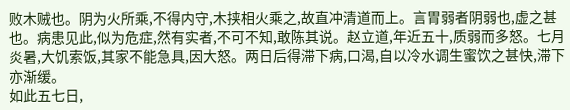败木贼也。阴为火所乘,不得内守,木挟相火乘之,故直冲清道而上。言胃弱者阴弱也,虚之甚也。病患见此,似为危症,然有实者,不可不知,敢陈其说。赵立道,年近五十,质弱而多怒。七月炎暑,大饥索饭,其家不能急具,因大怒。两日后得滞下病,口渴,自以冷水调生蜜饮之甚快,滞下亦渐缓。
如此五七日,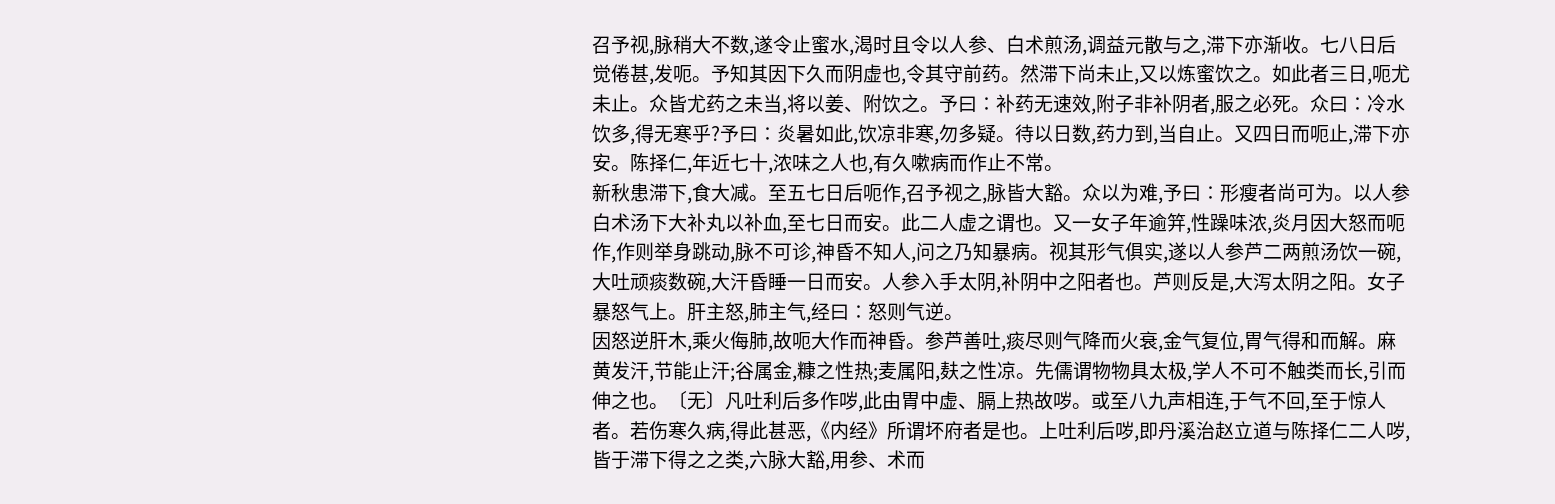召予视,脉稍大不数,遂令止蜜水,渴时且令以人参、白术煎汤,调益元散与之,滞下亦渐收。七八日后觉倦甚,发呃。予知其因下久而阴虚也,令其守前药。然滞下尚未止,又以炼蜜饮之。如此者三日,呃尤未止。众皆尤药之未当,将以姜、附饮之。予曰∶补药无速效,附子非补阴者,服之必死。众曰∶冷水饮多,得无寒乎?予曰∶炎暑如此,饮凉非寒,勿多疑。待以日数,药力到,当自止。又四日而呃止,滞下亦安。陈择仁,年近七十,浓味之人也,有久嗽病而作止不常。
新秋患滞下,食大减。至五七日后呃作,召予视之,脉皆大豁。众以为难,予曰∶形瘦者尚可为。以人参白术汤下大补丸以补血,至七日而安。此二人虚之谓也。又一女子年逾笄,性躁味浓,炎月因大怒而呃作,作则举身跳动,脉不可诊,神昏不知人,问之乃知暴病。视其形气俱实,遂以人参芦二两煎汤饮一碗,大吐顽痰数碗,大汗昏睡一日而安。人参入手太阴,补阴中之阳者也。芦则反是,大泻太阴之阳。女子暴怒气上。肝主怒,肺主气,经曰∶怒则气逆。
因怒逆肝木,乘火侮肺,故呃大作而神昏。参芦善吐,痰尽则气降而火衰,金气复位,胃气得和而解。麻黄发汗,节能止汗;谷属金,糠之性热;麦属阳,麸之性凉。先儒谓物物具太极,学人不可不触类而长,引而伸之也。〔无〕凡吐利后多作哕,此由胃中虚、膈上热故哕。或至八九声相连,于气不回,至于惊人者。若伤寒久病,得此甚恶,《内经》所谓坏府者是也。上吐利后哕,即丹溪治赵立道与陈择仁二人哕,皆于滞下得之之类,六脉大豁,用参、术而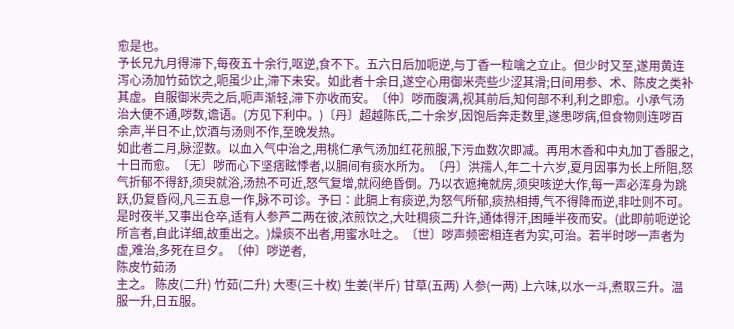愈是也。
予长兄九月得滞下,每夜五十余行,呕逆,食不下。五六日后加呃逆,与丁香一粒噙之立止。但少时又至,遂用黄连泻心汤加竹茹饮之,呃虽少止,滞下未安。如此者十余日,遂空心用御米壳些少涩其滑;日间用参、术、陈皮之类补其虚。自服御米壳之后,呃声渐轻,滞下亦收而安。〔仲〕哕而腹满,视其前后,知何部不利,利之即愈。小承气汤治大便不通,哕数,谵语。(方见下利中。)〔丹〕超越陈氏,二十余岁,因饱后奔走数里,遂患哕病,但食物则连哕百余声,半日不止,饮酒与汤则不作,至晚发热。
如此者二月,脉涩数。以血入气中治之,用桃仁承气汤加红花煎服,下污血数次即减。再用木香和中丸加丁香服之,十日而愈。〔无〕哕而心下坚痞眩悸者,以膈间有痰水所为。〔丹〕洪孺人,年二十六岁,夏月因事为长上所阻,怒气折郁不得舒,须臾就浴,汤热不可近,怒气复增,就闷绝昏倒。乃以衣遮掩就房,须臾咳逆大作,每一声必浑身为跳跃,仍复昏闷,凡三五息一作,脉不可诊。予曰∶此膈上有痰逆,为怒气所郁,痰热相搏,气不得降而逆,非吐则不可。
是时夜半,又事出仓卒,适有人参芦二两在彼,浓煎饮之,大吐稠痰二升许,通体得汗,困睡半夜而安。(此即前呃逆论所言者,自此详细,故重出之。)燥痰不出者,用蜜水吐之。〔世〕哕声频密相连者为实,可治。若半时哕一声者为虚,难治,多死在旦夕。〔仲〕哕逆者,
陈皮竹茹汤
主之。 陈皮(二升) 竹茹(二升) 大枣(三十枚) 生姜(半斤) 甘草(五两) 人参(一两) 上六味,以水一斗,煮取三升。温服一升,日五服。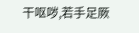干呕哕,若手足厥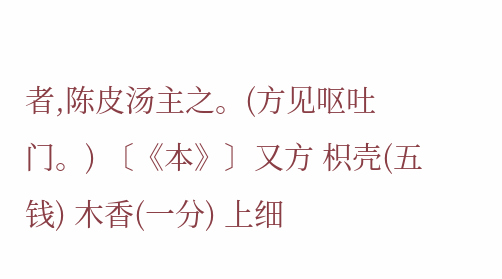者,陈皮汤主之。(方见呕吐门。) 〔《本》〕又方 枳壳(五钱) 木香(一分) 上细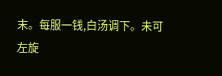末。每服一钱,白汤调下。未可
左旋